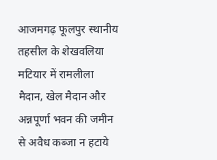आजमगढ़ फूलपुर स्थानीय तहसील के शेखवलिया मटियार में रामलीला मैदान, खेल मैदान और अन्नपूर्णा भवन की जमीन से अवैध कब्जा न हटाये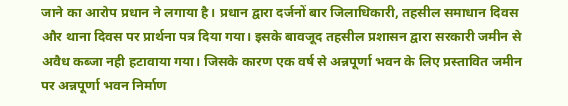जाने का आरोप प्रधान ने लगाया है। प्रधान द्वारा दर्जनों बार जिलाधिकारी, तहसील समाधान दिवस और थाना दिवस पर प्रार्थना पत्र दिया गया। इसके बावजूद तहसील प्रशासन द्वारा सरकारी जमीन से अवैध कब्जा नही हटावाया गया। जिसके कारण एक वर्ष से अन्नपूर्णा भवन के लिए प्रस्तावित जमीन पर अन्नपूर्णा भवन निर्माण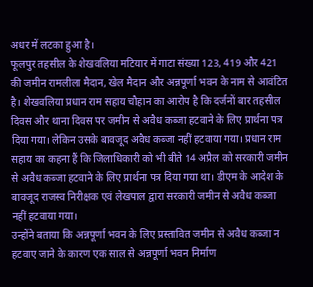अधर में लटका हुआ है।
फूलपुर तहसील के शेखवलिया मटियार में गाटा संख्या 123, 419 और 421 की जमीन रामलीला मैदान, खेल मैदान और अन्नपूर्णा भवन के नाम से आवंटित है। शेखवलिया प्रधान राम सहाय चौहान का आरोप है कि दर्जनों बार तहसील दिवस और थाना दिवस पर जमीन से अवैध कब्जा हटवाने के लिए प्रार्थना पत्र दिया गया। लेकिन उसके बावजूद अवैध कब्जा नहीं हटवाया गया। प्रधान राम सहाय का कहना हैं कि जिलाधिकारी को भी बीते 14 अप्रैल को सरकारी जमीन से अवैध कब्जा हटवाने के लिए प्रार्थना पत्र दिया गया था। डीएम के आदेश के बावजूद राजस्व निरीक्षक एवं लेखपाल द्वारा सरकारी जमीन से अवैध कब्जा नहीं हटवाया गया।
उन्होंने बताया कि अन्नपूर्णा भवन के लिए प्रस्तावित जमीन से अवैध कब्जा न हटवाए जाने के कारण एक साल से अन्नपूर्णा भवन निर्माण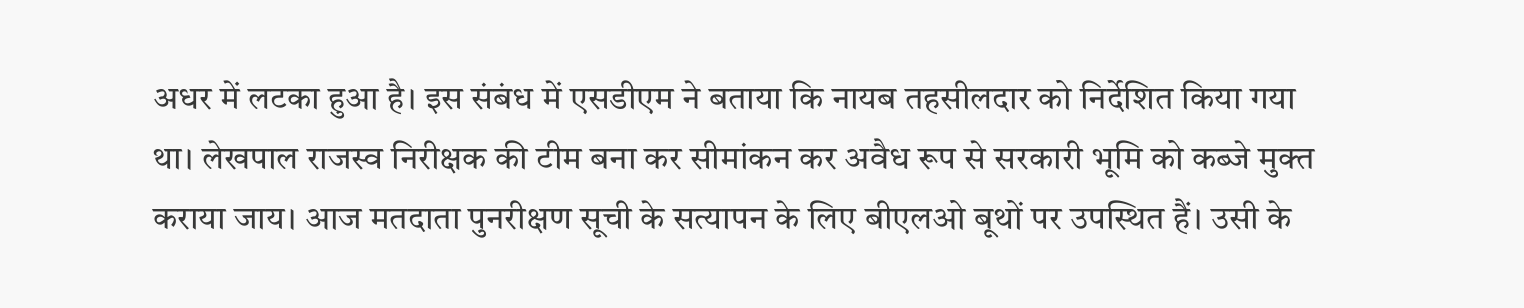अधर में लटका हुआ है। इस संबंध में एसडीएम ने बताया कि नायब तहसीलदार को निर्देशित किया गया था। लेखपाल राजस्व निरीक्षक की टीम बना कर सीमांकन कर अवैध रूप से सरकारी भूमि को कब्जे मुक्त कराया जाय। आज मतदाता पुनरीक्षण सूची के सत्यापन के लिए बीएलओ बूथों पर उपस्थित हैं। उसी के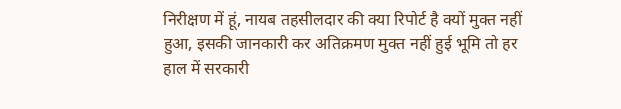निरीक्षण में हूं, नायब तहसीलदार की क्या रिपोर्ट है क्यों मुक्त नहीं हुआ, इसकी जानकारी कर अतिक्रमण मुक्त नहीं हुई भूमि तो हर हाल में सरकारी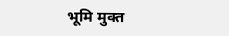भूमि मुक्त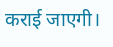कराई जाएगी।